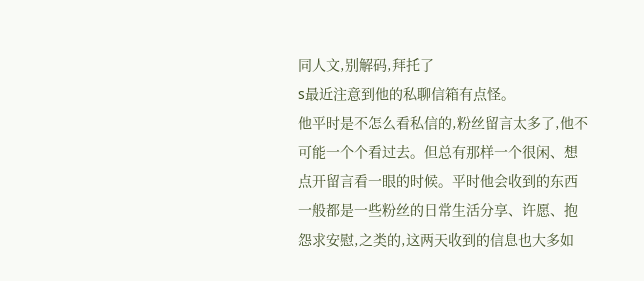同人文,别解码,拜托了
s最近注意到他的私聊信箱有点怪。
他平时是不怎么看私信的,粉丝留言太多了,他不可能一个个看过去。但总有那样一个很闲、想点开留言看一眼的时候。平时他会收到的东西一般都是一些粉丝的日常生活分享、许愿、抱怨求安慰,之类的,这两天收到的信息也大多如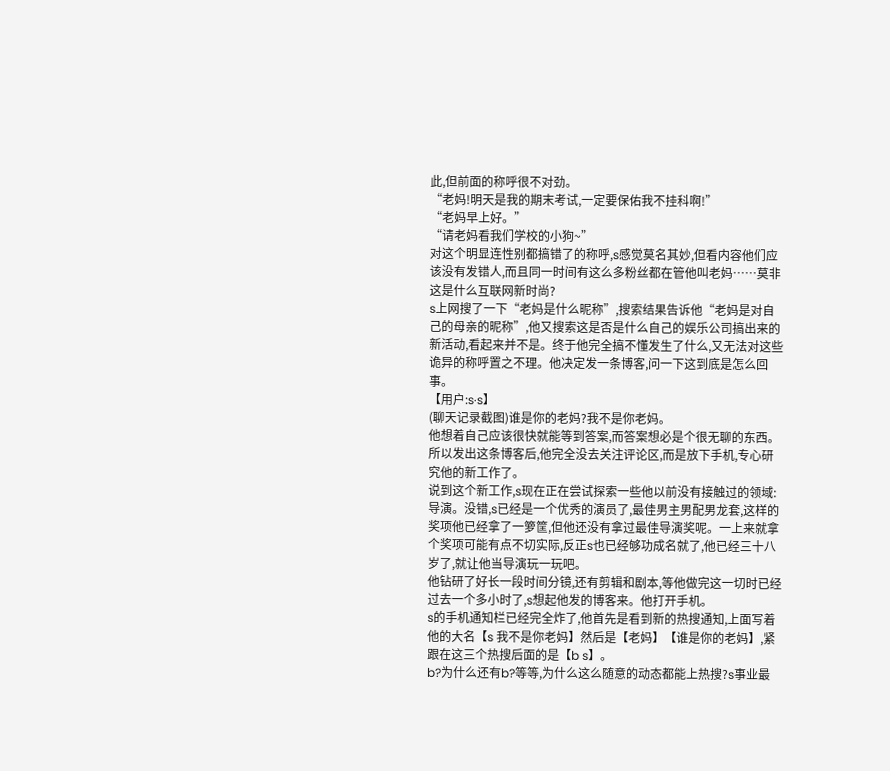此,但前面的称呼很不对劲。
“老妈!明天是我的期末考试,一定要保佑我不挂科啊!”
“老妈早上好。”
“请老妈看我们学校的小狗~”
对这个明显连性别都搞错了的称呼,s感觉莫名其妙,但看内容他们应该没有发错人,而且同一时间有这么多粉丝都在管他叫老妈……莫非这是什么互联网新时尚?
s上网搜了一下“老妈是什么昵称”,搜索结果告诉他“老妈是对自己的母亲的昵称”,他又搜索这是否是什么自己的娱乐公司搞出来的新活动,看起来并不是。终于他完全搞不懂发生了什么,又无法对这些诡异的称呼置之不理。他决定发一条博客,问一下这到底是怎么回事。
【用户:s·s】
(聊天记录截图)谁是你的老妈?我不是你老妈。
他想着自己应该很快就能等到答案,而答案想必是个很无聊的东西。所以发出这条博客后,他完全没去关注评论区,而是放下手机,专心研究他的新工作了。
说到这个新工作,s现在正在尝试探索一些他以前没有接触过的领域:导演。没错,s已经是一个优秀的演员了,最佳男主男配男龙套,这样的奖项他已经拿了一箩筐,但他还没有拿过最佳导演奖呢。一上来就拿个奖项可能有点不切实际,反正s也已经够功成名就了,他已经三十八岁了,就让他当导演玩一玩吧。
他钻研了好长一段时间分镜,还有剪辑和剧本,等他做完这一切时已经过去一个多小时了,s想起他发的博客来。他打开手机。
s的手机通知栏已经完全炸了,他首先是看到新的热搜通知,上面写着他的大名【s 我不是你老妈】然后是【老妈】【谁是你的老妈】,紧跟在这三个热搜后面的是【b s】。
b?为什么还有b?等等,为什么这么随意的动态都能上热搜?s事业最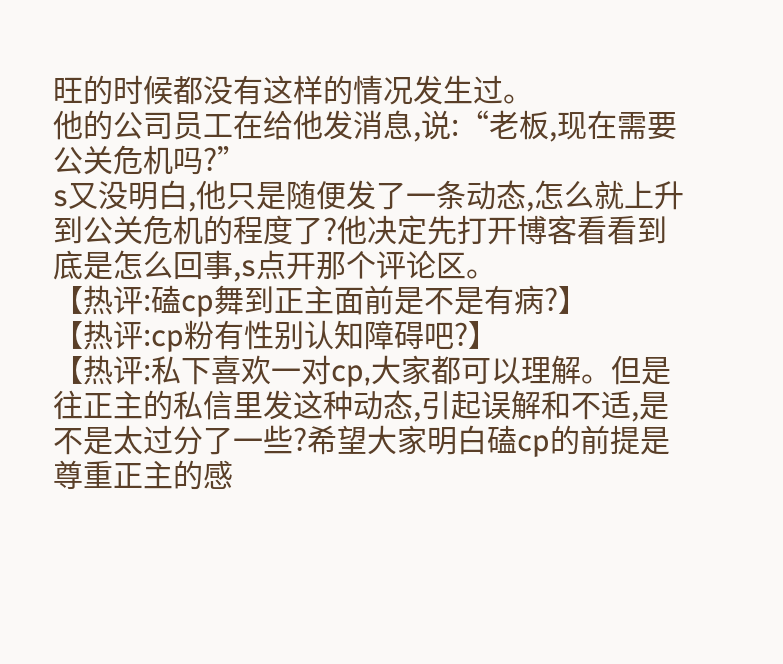旺的时候都没有这样的情况发生过。
他的公司员工在给他发消息,说:“老板,现在需要公关危机吗?”
s又没明白,他只是随便发了一条动态,怎么就上升到公关危机的程度了?他决定先打开博客看看到底是怎么回事,s点开那个评论区。
【热评:磕cp舞到正主面前是不是有病?】
【热评:cp粉有性别认知障碍吧?】
【热评:私下喜欢一对cp,大家都可以理解。但是往正主的私信里发这种动态,引起误解和不适,是不是太过分了一些?希望大家明白磕cp的前提是尊重正主的感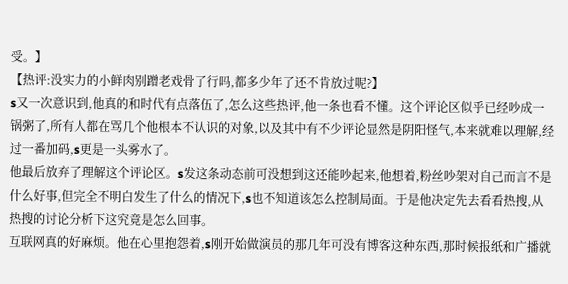受。】
【热评:没实力的小鲜肉别蹭老戏骨了行吗,都多少年了还不肯放过呢?】
s又一次意识到,他真的和时代有点落伍了,怎么这些热评,他一条也看不懂。这个评论区似乎已经吵成一锅粥了,所有人都在骂几个他根本不认识的对象,以及其中有不少评论显然是阴阳怪气,本来就难以理解,经过一番加码,s更是一头雾水了。
他最后放弃了理解这个评论区。s发这条动态前可没想到这还能吵起来,他想着,粉丝吵架对自己而言不是什么好事,但完全不明白发生了什么的情况下,s也不知道该怎么控制局面。于是他决定先去看看热搜,从热搜的讨论分析下这究竟是怎么回事。
互联网真的好麻烦。他在心里抱怨着,s刚开始做演员的那几年可没有博客这种东西,那时候报纸和广播就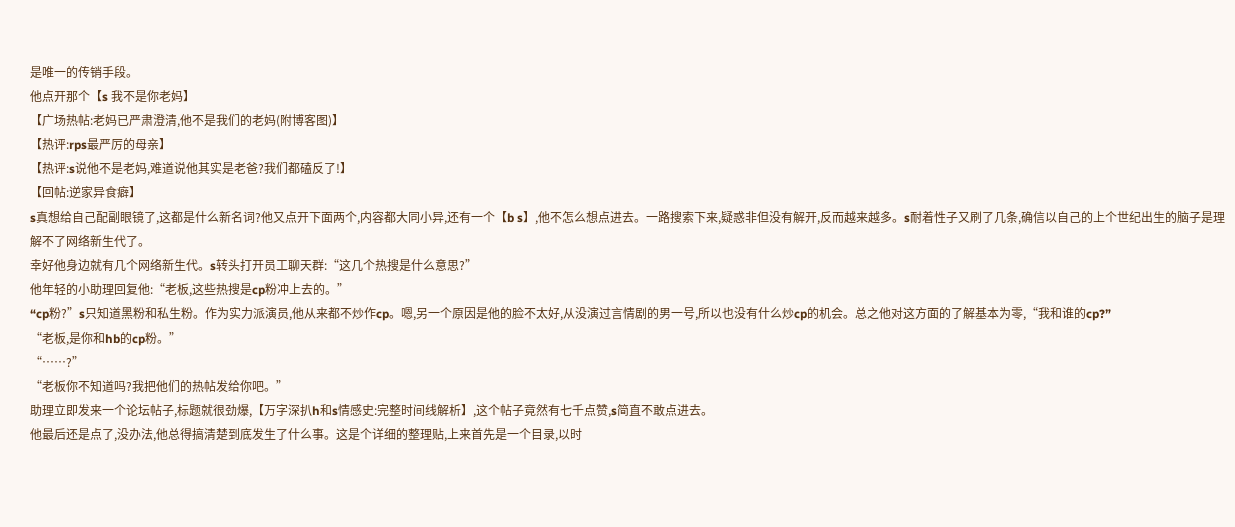是唯一的传销手段。
他点开那个【s 我不是你老妈】
【广场热帖:老妈已严肃澄清,他不是我们的老妈(附博客图)】
【热评:rps最严厉的母亲】
【热评:s说他不是老妈,难道说他其实是老爸?我们都磕反了!】
【回帖:逆家异食癖】
s真想给自己配副眼镜了,这都是什么新名词?他又点开下面两个,内容都大同小异,还有一个【b s】,他不怎么想点进去。一路搜索下来,疑惑非但没有解开,反而越来越多。s耐着性子又刷了几条,确信以自己的上个世纪出生的脑子是理解不了网络新生代了。
幸好他身边就有几个网络新生代。s转头打开员工聊天群:“这几个热搜是什么意思?”
他年轻的小助理回复他:“老板,这些热搜是cp粉冲上去的。”
“cp粉?”s只知道黑粉和私生粉。作为实力派演员,他从来都不炒作cp。嗯,另一个原因是他的脸不太好,从没演过言情剧的男一号,所以也没有什么炒cp的机会。总之他对这方面的了解基本为零,“我和谁的cp?”
“老板,是你和hb的cp粉。”
“……?”
“老板你不知道吗?我把他们的热帖发给你吧。”
助理立即发来一个论坛帖子,标题就很劲爆,【万字深扒h和s情感史:完整时间线解析】,这个帖子竟然有七千点赞,s简直不敢点进去。
他最后还是点了,没办法,他总得搞清楚到底发生了什么事。这是个详细的整理贴,上来首先是一个目录,以时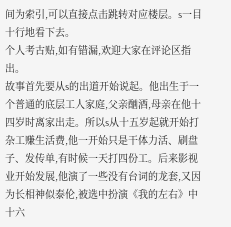间为索引,可以直接点击跳转对应楼层。s一目十行地看下去。
个人考古贴,如有错漏,欢迎大家在评论区指出。
故事首先要从s的出道开始说起。他出生于一个普通的底层工人家庭,父亲酗酒,母亲在他十四岁时离家出走。所以s从十五岁起就开始打杂工赚生活费,他一开始只是干体力活、刷盘子、发传单,有时候一天打四份工。后来影视业开始发展,他演了一些没有台词的龙套,又因为长相神似泰伦,被选中扮演《我的左右》中十六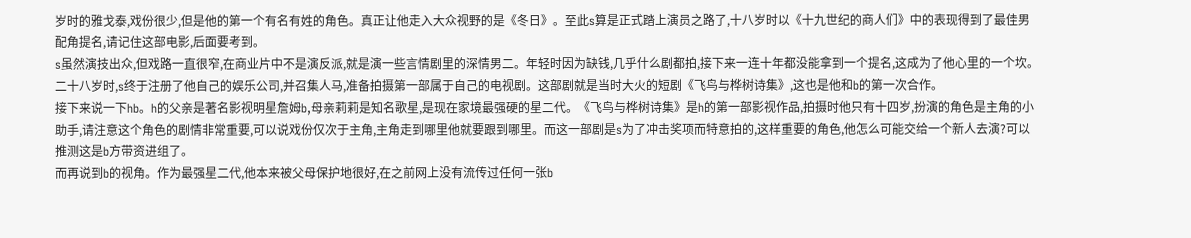岁时的雅戈泰,戏份很少,但是他的第一个有名有姓的角色。真正让他走入大众视野的是《冬日》。至此s算是正式踏上演员之路了,十八岁时以《十九世纪的商人们》中的表现得到了最佳男配角提名,请记住这部电影,后面要考到。
s虽然演技出众,但戏路一直很窄,在商业片中不是演反派,就是演一些言情剧里的深情男二。年轻时因为缺钱,几乎什么剧都拍,接下来一连十年都没能拿到一个提名,这成为了他心里的一个坎。二十八岁时,s终于注册了他自己的娱乐公司,并召集人马,准备拍摄第一部属于自己的电视剧。这部剧就是当时大火的短剧《飞鸟与桦树诗集》,这也是他和b的第一次合作。
接下来说一下hb。h的父亲是著名影视明星詹姆b,母亲莉莉是知名歌星,是现在家境最强硬的星二代。《飞鸟与桦树诗集》是h的第一部影视作品,拍摄时他只有十四岁,扮演的角色是主角的小助手,请注意这个角色的剧情非常重要,可以说戏份仅次于主角,主角走到哪里他就要跟到哪里。而这一部剧是s为了冲击奖项而特意拍的,这样重要的角色,他怎么可能交给一个新人去演?可以推测这是b方带资进组了。
而再说到b的视角。作为最强星二代,他本来被父母保护地很好,在之前网上没有流传过任何一张b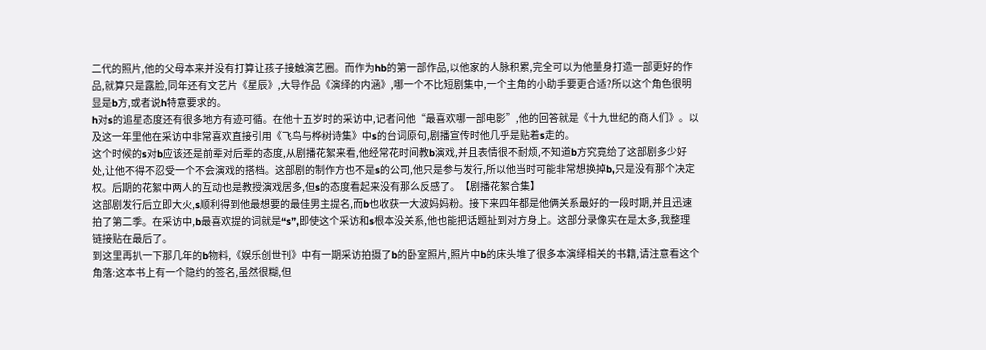二代的照片,他的父母本来并没有打算让孩子接触演艺圈。而作为hb的第一部作品,以他家的人脉积累,完全可以为他量身打造一部更好的作品,就算只是露脸,同年还有文艺片《星辰》,大导作品《演绎的内涵》,哪一个不比短剧集中,一个主角的小助手要更合适?所以这个角色很明显是b方,或者说h特意要求的。
h对s的追星态度还有很多地方有迹可循。在他十五岁时的采访中,记者问他“最喜欢哪一部电影”,他的回答就是《十九世纪的商人们》。以及这一年里他在采访中非常喜欢直接引用《飞鸟与桦树诗集》中s的台词原句,剧播宣传时他几乎是贴着s走的。
这个时候的s对b应该还是前辈对后辈的态度,从剧播花絮来看,他经常花时间教b演戏,并且表情很不耐烦,不知道b方究竟给了这部剧多少好处,让他不得不忍受一个不会演戏的搭档。这部剧的制作方也不是s的公司,他只是参与发行,所以他当时可能非常想换掉b,只是没有那个决定权。后期的花絮中两人的互动也是教授演戏居多,但s的态度看起来没有那么反感了。【剧播花絮合集】
这部剧发行后立即大火,s顺利得到他最想要的最佳男主提名,而b也收获一大波妈妈粉。接下来四年都是他俩关系最好的一段时期,并且迅速拍了第二季。在采访中,b最喜欢提的词就是“s”,即使这个采访和s根本没关系,他也能把话题扯到对方身上。这部分录像实在是太多,我整理链接贴在最后了。
到这里再扒一下那几年的b物料,《娱乐创世刊》中有一期采访拍摄了b的卧室照片,照片中b的床头堆了很多本演绎相关的书籍,请注意看这个角落:这本书上有一个隐约的签名,虽然很糊,但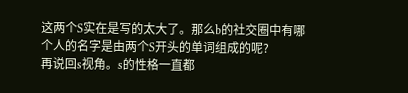这两个S实在是写的太大了。那么b的社交圈中有哪个人的名字是由两个S开头的单词组成的呢?
再说回s视角。s的性格一直都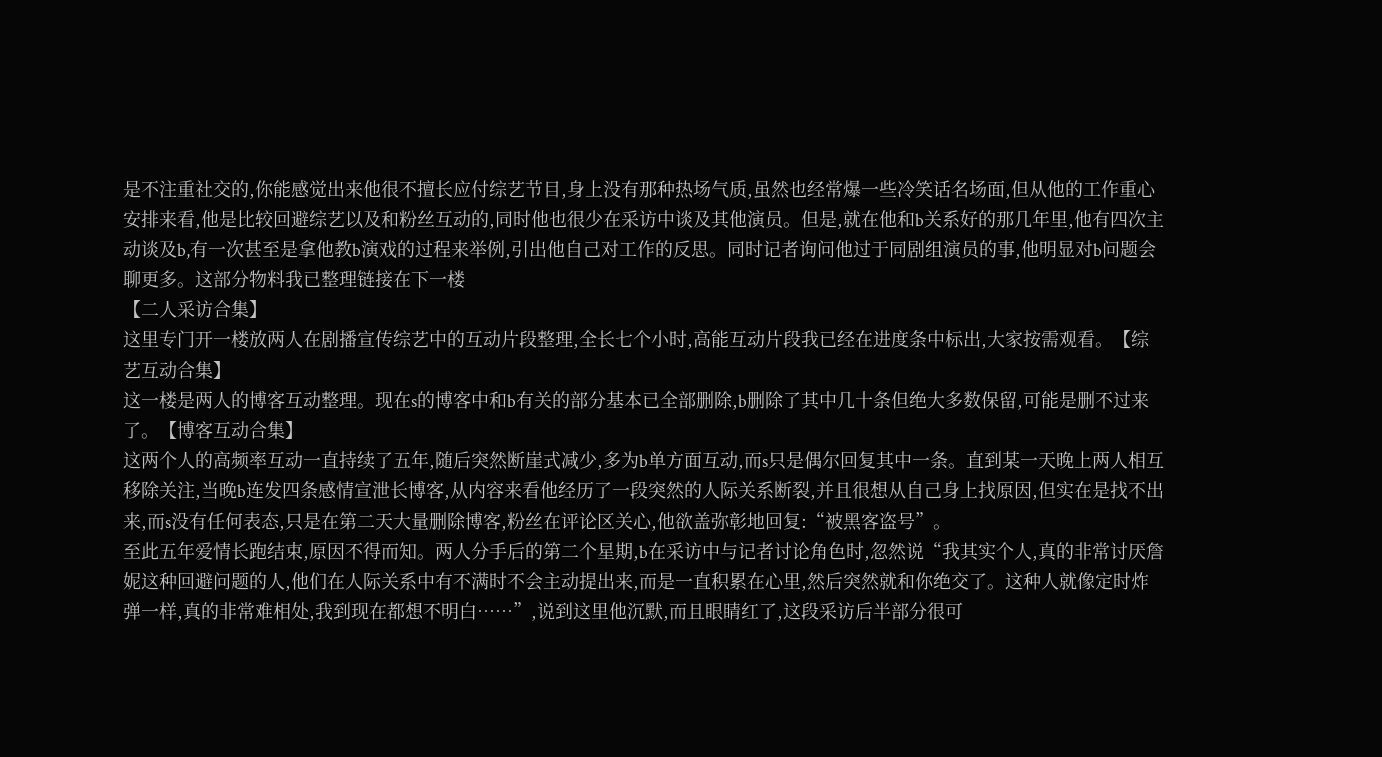是不注重社交的,你能感觉出来他很不擅长应付综艺节目,身上没有那种热场气质,虽然也经常爆一些冷笑话名场面,但从他的工作重心安排来看,他是比较回避综艺以及和粉丝互动的,同时他也很少在采访中谈及其他演员。但是,就在他和b关系好的那几年里,他有四次主动谈及b,有一次甚至是拿他教b演戏的过程来举例,引出他自己对工作的反思。同时记者询问他过于同剧组演员的事,他明显对b问题会聊更多。这部分物料我已整理链接在下一楼
【二人采访合集】
这里专门开一楼放两人在剧播宣传综艺中的互动片段整理,全长七个小时,高能互动片段我已经在进度条中标出,大家按需观看。【综艺互动合集】
这一楼是两人的博客互动整理。现在s的博客中和b有关的部分基本已全部删除,b删除了其中几十条但绝大多数保留,可能是删不过来了。【博客互动合集】
这两个人的高频率互动一直持续了五年,随后突然断崖式减少,多为b单方面互动,而s只是偶尔回复其中一条。直到某一天晚上两人相互移除关注,当晚b连发四条感情宣泄长博客,从内容来看他经历了一段突然的人际关系断裂,并且很想从自己身上找原因,但实在是找不出来,而s没有任何表态,只是在第二天大量删除博客,粉丝在评论区关心,他欲盖弥彰地回复:“被黑客盗号”。
至此五年爱情长跑结束,原因不得而知。两人分手后的第二个星期,b在采访中与记者讨论角色时,忽然说“我其实个人,真的非常讨厌詹妮这种回避问题的人,他们在人际关系中有不满时不会主动提出来,而是一直积累在心里,然后突然就和你绝交了。这种人就像定时炸弹一样,真的非常难相处,我到现在都想不明白……”,说到这里他沉默,而且眼睛红了,这段采访后半部分很可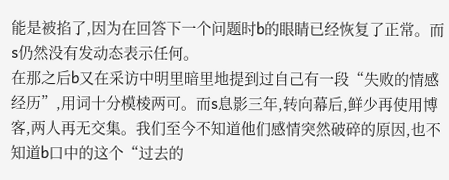能是被掐了,因为在回答下一个问题时b的眼睛已经恢复了正常。而s仍然没有发动态表示任何。
在那之后b又在采访中明里暗里地提到过自己有一段“失败的情感经历”,用词十分模棱两可。而s息影三年,转向幕后,鲜少再使用博客,两人再无交集。我们至今不知道他们感情突然破碎的原因,也不知道b口中的这个“过去的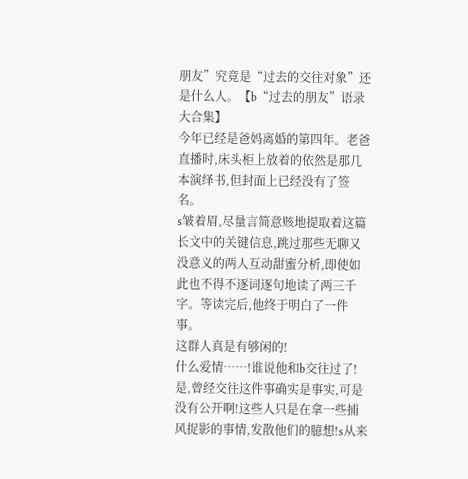朋友”究竟是“过去的交往对象”还是什么人。【b“过去的朋友”语录大合集】
今年已经是爸妈离婚的第四年。老爸直播时,床头柜上放着的依然是那几本演绎书,但封面上已经没有了签名。
s皱着眉,尽量言简意赅地提取着这篇长文中的关键信息,跳过那些无聊又没意义的两人互动甜蜜分析,即使如此也不得不逐词逐句地读了两三千字。等读完后,他终于明白了一件事。
这群人真是有够闲的!
什么爱情……!谁说他和b交往过了!是,曾经交往这件事确实是事实,可是没有公开啊!这些人只是在拿一些捕风捉影的事情,发散他们的臆想!s从来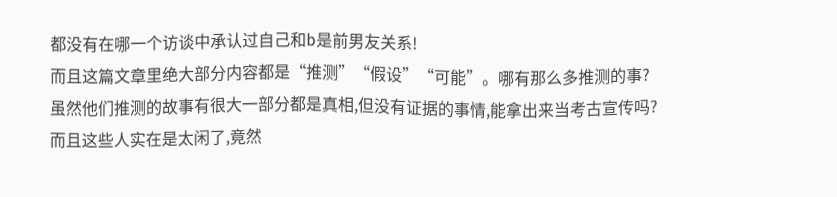都没有在哪一个访谈中承认过自己和b是前男友关系!
而且这篇文章里绝大部分内容都是“推测”“假设”“可能”。哪有那么多推测的事?虽然他们推测的故事有很大一部分都是真相,但没有证据的事情,能拿出来当考古宣传吗?而且这些人实在是太闲了,竟然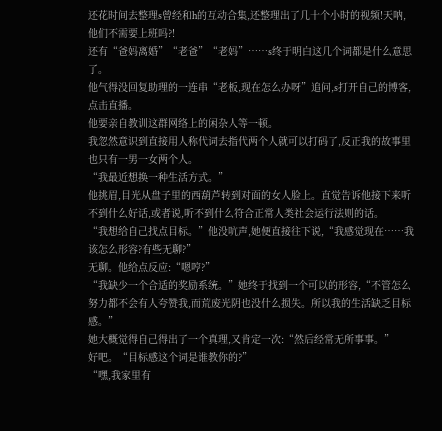还花时间去整理s曾经和h的互动合集,还整理出了几十个小时的视频!天呐,他们不需要上班吗?!
还有“爸妈离婚”“老爸”“老妈”……s终于明白这几个词都是什么意思了。
他气得没回复助理的一连串“老板,现在怎么办呀”追问,s打开自己的博客,点击直播。
他要亲自教训这群网络上的闲杂人等一顿。
我忽然意识到直接用人称代词去指代两个人就可以打码了,反正我的故事里也只有一男一女两个人。
“我最近想换一种生活方式。”
他挑眉,目光从盘子里的西葫芦转到对面的女人脸上。直觉告诉他接下来听不到什么好话,或者说,听不到什么符合正常人类社会运行法则的话。
“我想给自己找点目标。”他没吭声,她便直接往下说,“我感觉现在……我该怎么形容?有些无聊?”
无聊。他给点反应:“嗯哼?”
“我缺少一个合适的奖励系统。”她终于找到一个可以的形容,“不管怎么努力都不会有人夸赞我,而荒废光阴也没什么损失。所以我的生活缺乏目标感。”
她大概觉得自己得出了一个真理,又肯定一次:“然后经常无所事事。”
好吧。“目标感这个词是谁教你的?”
“嘿,我家里有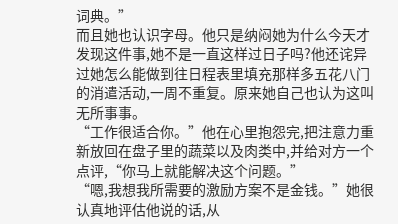词典。”
而且她也认识字母。他只是纳闷她为什么今天才发现这件事,她不是一直这样过日子吗?他还诧异过她怎么能做到往日程表里填充那样多五花八门的消遣活动,一周不重复。原来她自己也认为这叫无所事事。
“工作很适合你。”他在心里抱怨完,把注意力重新放回在盘子里的蔬菜以及肉类中,并给对方一个点评,“你马上就能解决这个问题。”
“嗯,我想我所需要的激励方案不是金钱。”她很认真地评估他说的话,从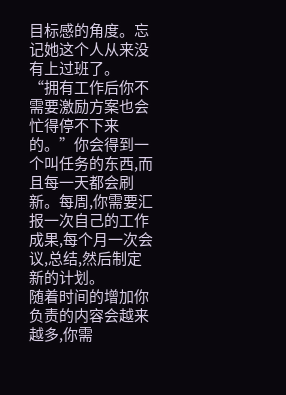目标感的角度。忘记她这个人从来没有上过班了。
“拥有工作后你不需要激励方案也会忙得停不下来的。”你会得到一个叫任务的东西,而且每一天都会刷新。每周,你需要汇报一次自己的工作成果,每个月一次会议,总结,然后制定新的计划。
随着时间的增加你负责的内容会越来越多,你需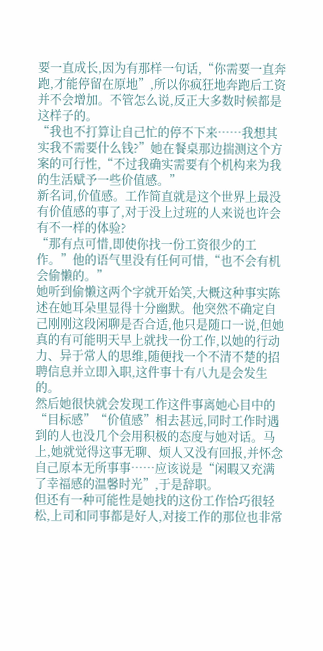要一直成长,因为有那样一句话,“你需要一直奔跑,才能停留在原地”,所以你疯狂地奔跑后工资并不会增加。不管怎么说,反正大多数时候都是这样子的。
“我也不打算让自己忙的停不下来……我想其实我不需要什么钱?”她在餐桌那边揣测这个方案的可行性,“不过我确实需要有个机构来为我的生活赋予一些价值感。”
新名词,价值感。工作简直就是这个世界上最没有价值感的事了,对于没上过班的人来说也许会有不一样的体验?
“那有点可惜,即使你找一份工资很少的工作。”他的语气里没有任何可惜,“也不会有机会偷懒的。”
她听到偷懒这两个字就开始笑,大概这种事实陈述在她耳朵里显得十分幽默。他突然不确定自己刚刚这段闲聊是否合适,他只是随口一说,但她真的有可能明天早上就找一份工作,以她的行动力、异于常人的思维,随便找一个不清不楚的招聘信息并立即入职,这件事十有八九是会发生的。
然后她很快就会发现工作这件事离她心目中的“目标感”“价值感”相去甚远,同时工作时遇到的人也没几个会用积极的态度与她对话。马上,她就觉得这事无聊、烦人又没有回报,并怀念自己原本无所事事……应该说是“闲暇又充满了幸福感的温馨时光”,于是辞职。
但还有一种可能性是她找的这份工作恰巧很轻松,上司和同事都是好人,对接工作的那位也非常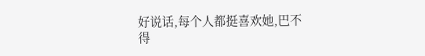好说话,每个人都挺喜欢她,巴不得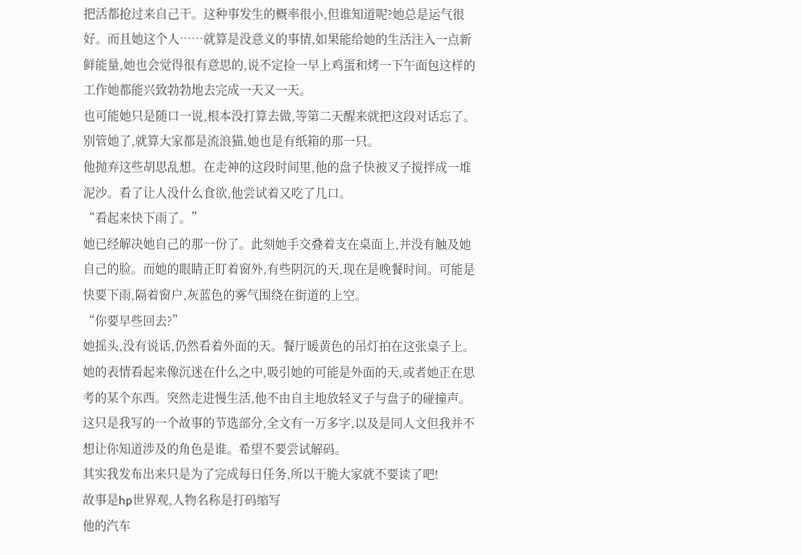把活都抢过来自己干。这种事发生的概率很小,但谁知道呢?她总是运气很好。而且她这个人……就算是没意义的事情,如果能给她的生活注入一点新鲜能量,她也会觉得很有意思的,说不定捡一早上鸡蛋和烤一下午面包这样的工作她都能兴致勃勃地去完成一天又一天。
也可能她只是随口一说,根本没打算去做,等第二天醒来就把这段对话忘了。别管她了,就算大家都是流浪猫,她也是有纸箱的那一只。
他抛弃这些胡思乱想。在走神的这段时间里,他的盘子快被叉子搅拌成一堆泥沙。看了让人没什么食欲,他尝试着又吃了几口。
“看起来快下雨了。”
她已经解决她自己的那一份了。此刻她手交叠着支在桌面上,并没有触及她自己的脸。而她的眼睛正盯着窗外,有些阴沉的天,现在是晚餐时间。可能是快要下雨,隔着窗户,灰蓝色的雾气围绕在街道的上空。
“你要早些回去?”
她摇头,没有说话,仍然看着外面的天。餐厅暖黄色的吊灯拍在这张桌子上。她的表情看起来像沉迷在什么之中,吸引她的可能是外面的天,或者她正在思考的某个东西。突然走进慢生活,他不由自主地放轻叉子与盘子的碰撞声。
这只是我写的一个故事的节选部分,全文有一万多字,以及是同人文但我并不想让你知道涉及的角色是谁。希望不要尝试解码。
其实我发布出来只是为了完成每日任务,所以干脆大家就不要读了吧!
故事是hp世界观,人物名称是打码缩写
他的汽车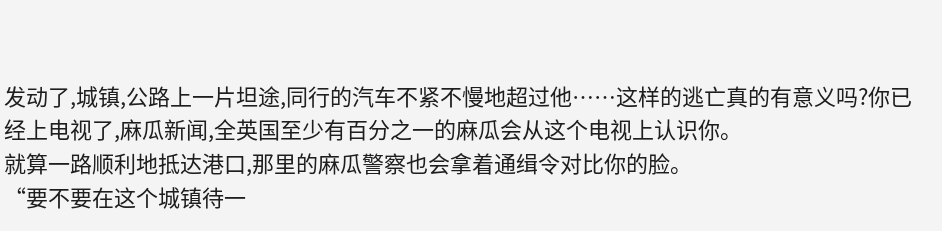发动了,城镇,公路上一片坦途,同行的汽车不紧不慢地超过他……这样的逃亡真的有意义吗?你已经上电视了,麻瓜新闻,全英国至少有百分之一的麻瓜会从这个电视上认识你。
就算一路顺利地抵达港口,那里的麻瓜警察也会拿着通缉令对比你的脸。
“要不要在这个城镇待一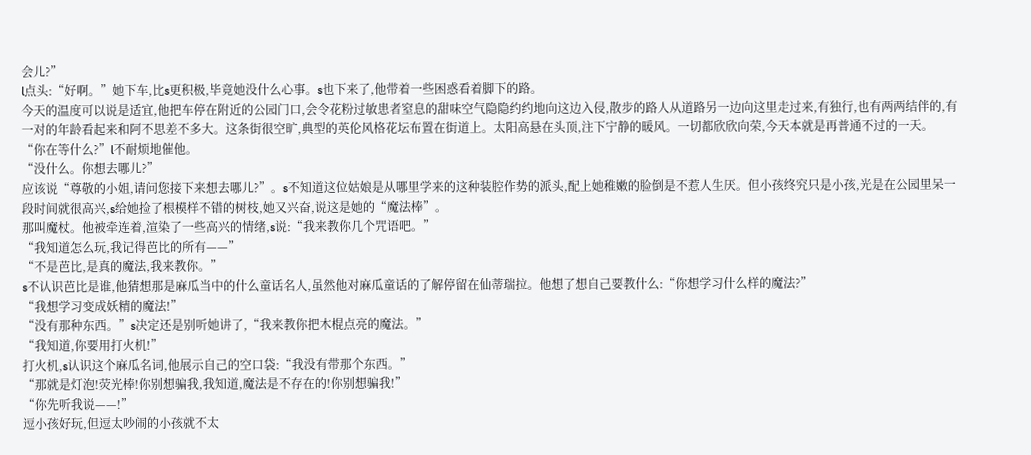会儿?”
l点头:“好啊。”她下车,比s更积极,毕竟她没什么心事。s也下来了,他带着一些困惑看着脚下的路。
今天的温度可以说是适宜,他把车停在附近的公园门口,会令花粉过敏患者窒息的甜味空气隐隐约约地向这边入侵,散步的路人从道路另一边向这里走过来,有独行,也有两两结伴的,有一对的年龄看起来和阿不思差不多大。这条街很空旷,典型的英伦风格花坛布置在街道上。太阳高悬在头顶,注下宁静的暖风。一切都欣欣向荣,今天本就是再普通不过的一天。
“你在等什么?”l不耐烦地催他。
“没什么。你想去哪儿?”
应该说“尊敬的小姐,请问您接下来想去哪儿?”。s不知道这位姑娘是从哪里学来的这种装腔作势的派头,配上她稚嫩的脸倒是不惹人生厌。但小孩终究只是小孩,光是在公园里呆一段时间就很高兴,s给她捡了根模样不错的树枝,她又兴奋,说这是她的“魔法棒”。
那叫魔杖。他被牵连着,渲染了一些高兴的情绪,s说:“我来教你几个咒语吧。”
“我知道怎么玩,我记得芭比的所有——”
“不是芭比,是真的魔法,我来教你。”
s不认识芭比是谁,他猜想那是麻瓜当中的什么童话名人,虽然他对麻瓜童话的了解停留在仙蒂瑞拉。他想了想自己要教什么:“你想学习什么样的魔法?”
“我想学习变成妖精的魔法!”
“没有那种东西。”s决定还是别听她讲了,“我来教你把木棍点亮的魔法。”
“我知道,你要用打火机!”
打火机,s认识这个麻瓜名词,他展示自己的空口袋:“我没有带那个东西。”
“那就是灯泡!荧光棒!你别想骗我,我知道,魔法是不存在的!你别想骗我!”
“你先听我说——!”
逗小孩好玩,但逗太吵闹的小孩就不太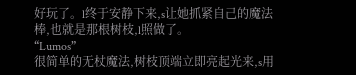好玩了。l终于安静下来,s让她抓紧自己的魔法棒,也就是那根树枝,l照做了。
“Lumos”
很简单的无杖魔法,树枝顶端立即亮起光来,s用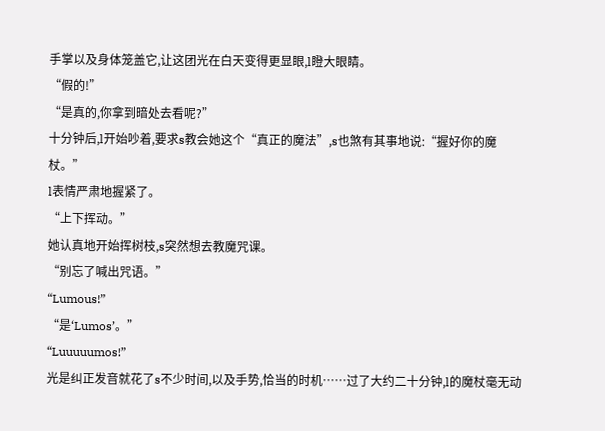手掌以及身体笼盖它,让这团光在白天变得更显眼,l瞪大眼睛。
“假的!”
“是真的,你拿到暗处去看呢?”
十分钟后,l开始吵着,要求s教会她这个“真正的魔法”,s也煞有其事地说:“握好你的魔杖。”
l表情严肃地握紧了。
“上下挥动。”
她认真地开始挥树枝,s突然想去教魔咒课。
“别忘了喊出咒语。”
“Lumous!”
“是‘Lumos’。”
“Luuuuumos!”
光是纠正发音就花了s不少时间,以及手势,恰当的时机……过了大约二十分钟,l的魔杖毫无动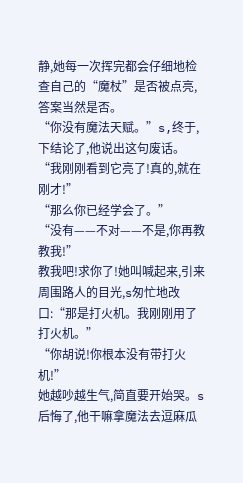静,她每一次挥完都会仔细地检查自己的“魔杖”是否被点亮,答案当然是否。
“你没有魔法天赋。”s,终于,下结论了,他说出这句废话。
“我刚刚看到它亮了!真的,就在刚才!”
“那么你已经学会了。”
“没有——不对——不是,你再教教我!”
教我吧!求你了!她叫喊起来,引来周围路人的目光,s匆忙地改口:“那是打火机。我刚刚用了打火机。”
“你胡说!你根本没有带打火机!”
她越吵越生气,简直要开始哭。s后悔了,他干嘛拿魔法去逗麻瓜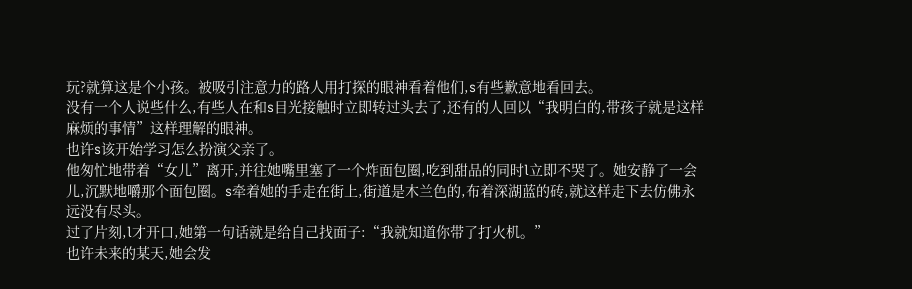玩?就算这是个小孩。被吸引注意力的路人用打探的眼神看着他们,s有些歉意地看回去。
没有一个人说些什么,有些人在和s目光接触时立即转过头去了,还有的人回以“我明白的,带孩子就是这样麻烦的事情”这样理解的眼神。
也许s该开始学习怎么扮演父亲了。
他匆忙地带着“女儿”离开,并往她嘴里塞了一个炸面包圈,吃到甜品的同时l立即不哭了。她安静了一会儿,沉默地嚼那个面包圈。s牵着她的手走在街上,街道是木兰色的,布着深湖蓝的砖,就这样走下去仿佛永远没有尽头。
过了片刻,l才开口,她第一句话就是给自己找面子:“我就知道你带了打火机。”
也许未来的某天,她会发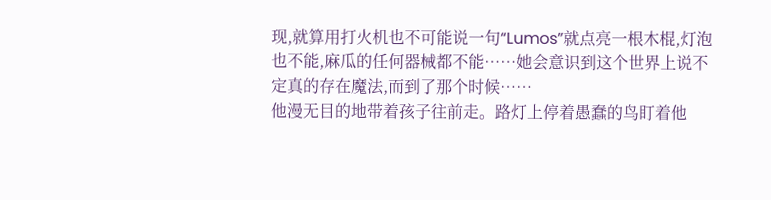现,就算用打火机也不可能说一句“Lumos”就点亮一根木棍,灯泡也不能,麻瓜的任何器械都不能……她会意识到这个世界上说不定真的存在魔法,而到了那个时候……
他漫无目的地带着孩子往前走。路灯上停着愚蠢的鸟盯着他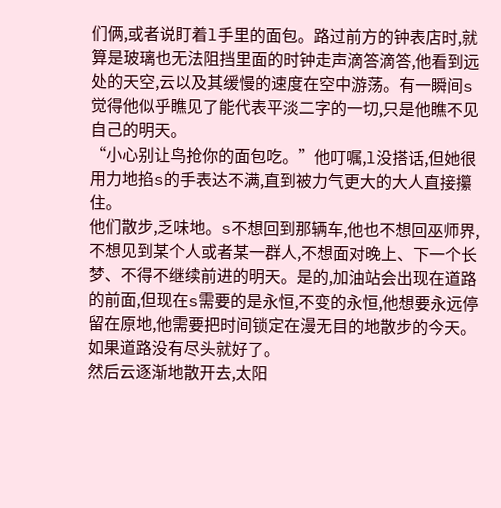们俩,或者说盯着l手里的面包。路过前方的钟表店时,就算是玻璃也无法阻挡里面的时钟走声滴答滴答,他看到远处的天空,云以及其缓慢的速度在空中游荡。有一瞬间s觉得他似乎瞧见了能代表平淡二字的一切,只是他瞧不见自己的明天。
“小心别让鸟抢你的面包吃。”他叮嘱,l没搭话,但她很用力地掐s的手表达不满,直到被力气更大的大人直接攥住。
他们散步,乏味地。s不想回到那辆车,他也不想回巫师界,不想见到某个人或者某一群人,不想面对晚上、下一个长梦、不得不继续前进的明天。是的,加油站会出现在道路的前面,但现在s需要的是永恒,不变的永恒,他想要永远停留在原地,他需要把时间锁定在漫无目的地散步的今天。
如果道路没有尽头就好了。
然后云逐渐地散开去,太阳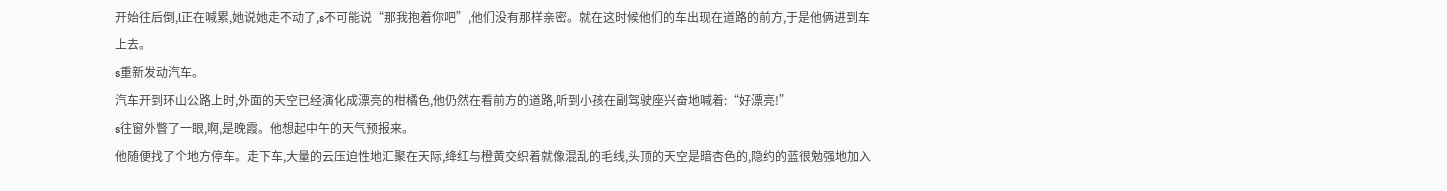开始往后倒,l正在喊累,她说她走不动了,s不可能说“那我抱着你吧”,他们没有那样亲密。就在这时候他们的车出现在道路的前方,于是他俩进到车上去。
s重新发动汽车。
汽车开到环山公路上时,外面的天空已经演化成漂亮的柑橘色,他仍然在看前方的道路,听到小孩在副驾驶座兴奋地喊着:“好漂亮!”
s往窗外瞥了一眼,啊,是晚霞。他想起中午的天气预报来。
他随便找了个地方停车。走下车,大量的云压迫性地汇聚在天际,绛红与橙黄交织着就像混乱的毛线,头顶的天空是暗杏色的,隐约的蓝很勉强地加入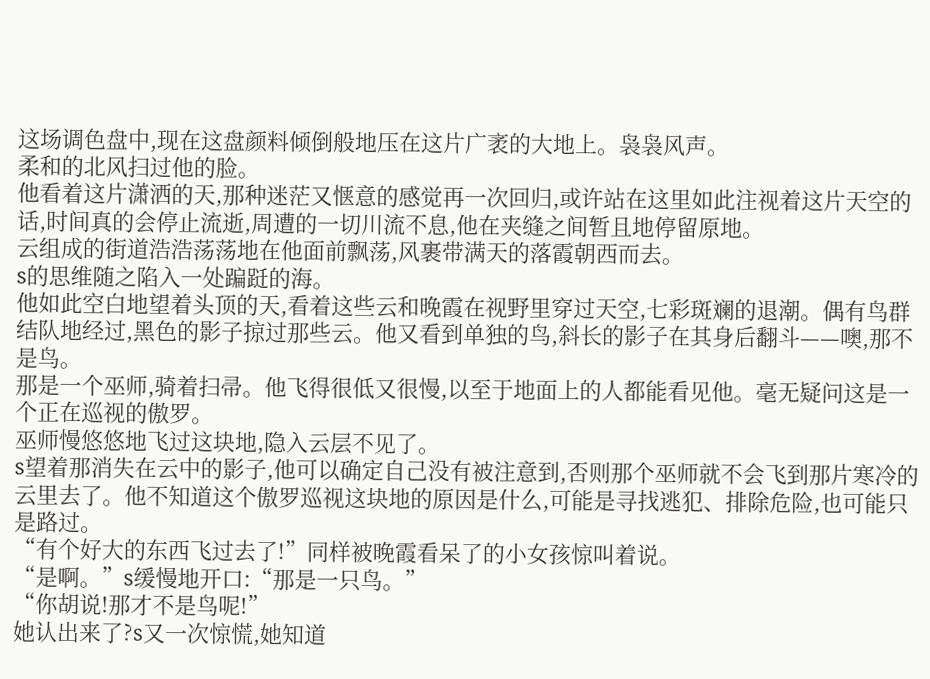这场调色盘中,现在这盘颜料倾倒般地压在这片广袤的大地上。袅袅风声。
柔和的北风扫过他的脸。
他看着这片潇洒的天,那种迷茫又惬意的感觉再一次回归,或许站在这里如此注视着这片天空的话,时间真的会停止流逝,周遭的一切川流不息,他在夹缝之间暂且地停留原地。
云组成的街道浩浩荡荡地在他面前飘荡,风裹带满天的落霞朝西而去。
s的思维随之陷入一处蹁跹的海。
他如此空白地望着头顶的天,看着这些云和晚霞在视野里穿过天空,七彩斑斓的退潮。偶有鸟群结队地经过,黑色的影子掠过那些云。他又看到单独的鸟,斜长的影子在其身后翻斗——噢,那不是鸟。
那是一个巫师,骑着扫帚。他飞得很低又很慢,以至于地面上的人都能看见他。毫无疑问这是一个正在巡视的傲罗。
巫师慢悠悠地飞过这块地,隐入云层不见了。
s望着那消失在云中的影子,他可以确定自己没有被注意到,否则那个巫师就不会飞到那片寒冷的云里去了。他不知道这个傲罗巡视这块地的原因是什么,可能是寻找逃犯、排除危险,也可能只是路过。
“有个好大的东西飞过去了!”同样被晚霞看呆了的小女孩惊叫着说。
“是啊。”s缓慢地开口:“那是一只鸟。”
“你胡说!那才不是鸟呢!”
她认出来了?s又一次惊慌,她知道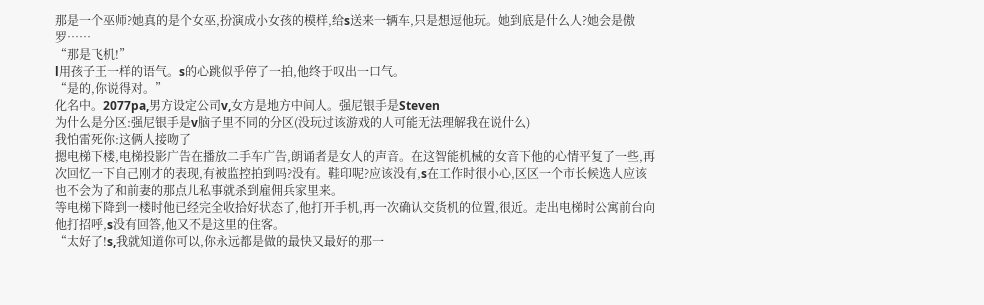那是一个巫师?她真的是个女巫,扮演成小女孩的模样,给s送来一辆车,只是想逗他玩。她到底是什么人?她会是傲罗……
“那是飞机!”
l用孩子王一样的语气。s的心跳似乎停了一拍,他终于叹出一口气。
“是的,你说得对。”
化名中。2077pa,男方设定公司v,女方是地方中间人。强尼银手是Steven
为什么是分区:强尼银手是v脑子里不同的分区(没玩过该游戏的人可能无法理解我在说什么)
我怕雷死你:这俩人接吻了
摁电梯下楼,电梯投影广告在播放二手车广告,朗诵者是女人的声音。在这智能机械的女音下他的心情平复了一些,再次回忆一下自己刚才的表现,有被监控拍到吗?没有。鞋印呢?应该没有,s在工作时很小心,区区一个市长候选人应该也不会为了和前妻的那点儿私事就杀到雇佣兵家里来。
等电梯下降到一楼时他已经完全收拾好状态了,他打开手机,再一次确认交货机的位置,很近。走出电梯时公寓前台向他打招呼,s没有回答,他又不是这里的住客。
“太好了!s,我就知道你可以,你永远都是做的最快又最好的那一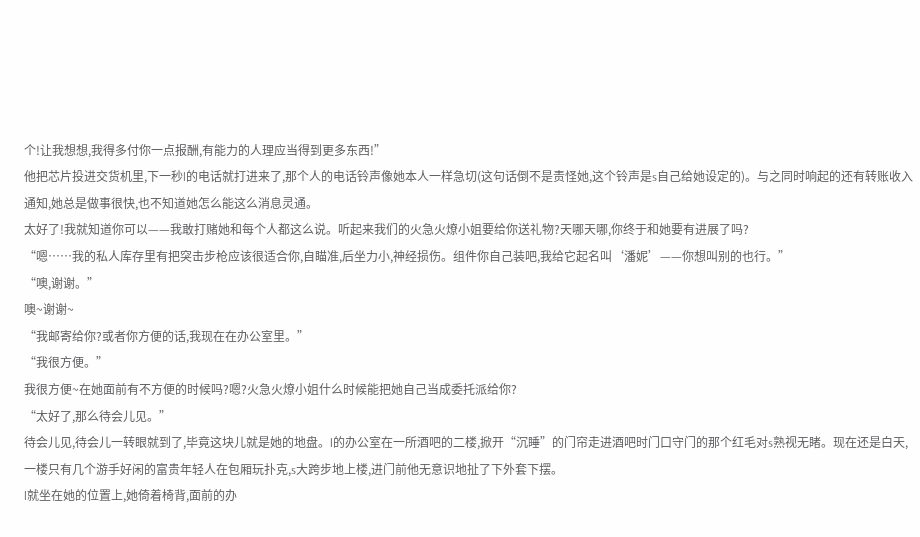个!让我想想,我得多付你一点报酬,有能力的人理应当得到更多东西!”
他把芯片投进交货机里,下一秒l的电话就打进来了,那个人的电话铃声像她本人一样急切(这句话倒不是责怪她,这个铃声是s自己给她设定的)。与之同时响起的还有转账收入通知,她总是做事很快,也不知道她怎么能这么消息灵通。
太好了!我就知道你可以——我敢打赌她和每个人都这么说。听起来我们的火急火燎小姐要给你送礼物?天哪天哪,你终于和她要有进展了吗?
“嗯……我的私人库存里有把突击步枪应该很适合你,自瞄准,后坐力小,神经损伤。组件你自己装吧,我给它起名叫‘潘妮’——你想叫别的也行。”
“噢,谢谢。”
噢~谢谢~
“我邮寄给你?或者你方便的话,我现在在办公室里。”
“我很方便。”
我很方便~在她面前有不方便的时候吗?嗯?火急火燎小姐什么时候能把她自己当成委托派给你?
“太好了,那么待会儿见。”
待会儿见,待会儿一转眼就到了,毕竟这块儿就是她的地盘。l的办公室在一所酒吧的二楼,掀开“沉睡”的门帘走进酒吧时门口守门的那个红毛对s熟视无睹。现在还是白天,一楼只有几个游手好闲的富贵年轻人在包厢玩扑克,s大跨步地上楼,进门前他无意识地扯了下外套下摆。
l就坐在她的位置上,她倚着椅背,面前的办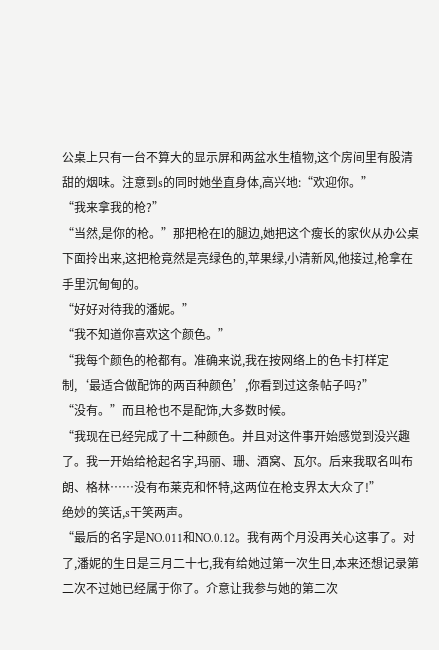公桌上只有一台不算大的显示屏和两盆水生植物,这个房间里有股清甜的烟味。注意到s的同时她坐直身体,高兴地:“欢迎你。”
“我来拿我的枪?”
“当然,是你的枪。”那把枪在l的腿边,她把这个瘦长的家伙从办公桌下面拎出来,这把枪竟然是亮绿色的,苹果绿,小清新风,他接过,枪拿在手里沉甸甸的。
“好好对待我的潘妮。”
“我不知道你喜欢这个颜色。”
“我每个颜色的枪都有。准确来说,我在按网络上的色卡打样定制,‘最适合做配饰的两百种颜色’,你看到过这条帖子吗?”
“没有。”而且枪也不是配饰,大多数时候。
“我现在已经完成了十二种颜色。并且对这件事开始感觉到没兴趣了。我一开始给枪起名字,玛丽、珊、酒窝、瓦尔。后来我取名叫布朗、格林……没有布莱克和怀特,这两位在枪支界太大众了!”
绝妙的笑话,s干笑两声。
“最后的名字是NO.011和NO.0.12。我有两个月没再关心这事了。对了,潘妮的生日是三月二十七,我有给她过第一次生日,本来还想记录第二次不过她已经属于你了。介意让我参与她的第二次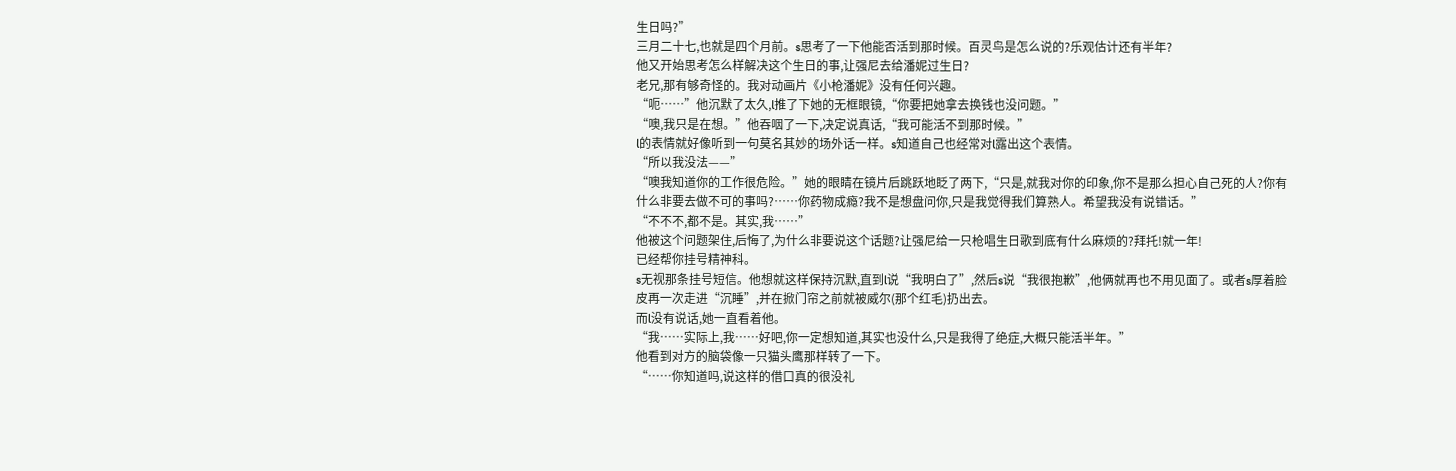生日吗?”
三月二十七,也就是四个月前。s思考了一下他能否活到那时候。百灵鸟是怎么说的?乐观估计还有半年?
他又开始思考怎么样解决这个生日的事,让强尼去给潘妮过生日?
老兄,那有够奇怪的。我对动画片《小枪潘妮》没有任何兴趣。
“呃……”他沉默了太久,l推了下她的无框眼镜,“你要把她拿去换钱也没问题。”
“噢,我只是在想。”他吞咽了一下,决定说真话,“我可能活不到那时候。”
l的表情就好像听到一句莫名其妙的场外话一样。s知道自己也经常对l露出这个表情。
“所以我没法——”
“噢我知道你的工作很危险。”她的眼睛在镜片后跳跃地眨了两下,“只是,就我对你的印象,你不是那么担心自己死的人?你有什么非要去做不可的事吗?……你药物成瘾?我不是想盘问你,只是我觉得我们算熟人。希望我没有说错话。”
“不不不,都不是。其实,我……”
他被这个问题架住,后悔了,为什么非要说这个话题?让强尼给一只枪唱生日歌到底有什么麻烦的?拜托!就一年!
已经帮你挂号精神科。
s无视那条挂号短信。他想就这样保持沉默,直到l说“我明白了”,然后s说“我很抱歉”,他俩就再也不用见面了。或者s厚着脸皮再一次走进“沉睡”,并在掀门帘之前就被威尔(那个红毛)扔出去。
而l没有说话,她一直看着他。
“我……实际上,我……好吧,你一定想知道,其实也没什么,只是我得了绝症,大概只能活半年。”
他看到对方的脑袋像一只猫头鹰那样转了一下。
“……你知道吗,说这样的借口真的很没礼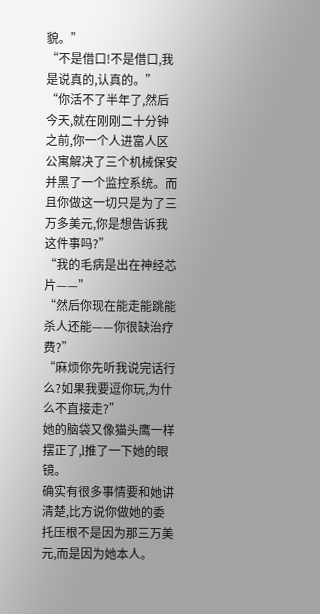貌。”
“不是借口!不是借口,我是说真的,认真的。”
“你活不了半年了,然后今天,就在刚刚二十分钟之前,你一个人进富人区公寓解决了三个机械保安并黑了一个监控系统。而且你做这一切只是为了三万多美元,你是想告诉我这件事吗?”
“我的毛病是出在神经芯片——”
“然后你现在能走能跳能杀人还能——你很缺治疗费?”
“麻烦你先听我说完话行么?如果我要逗你玩,为什么不直接走?”
她的脑袋又像猫头鹰一样摆正了,l推了一下她的眼镜。
确实有很多事情要和她讲清楚,比方说你做她的委托压根不是因为那三万美元,而是因为她本人。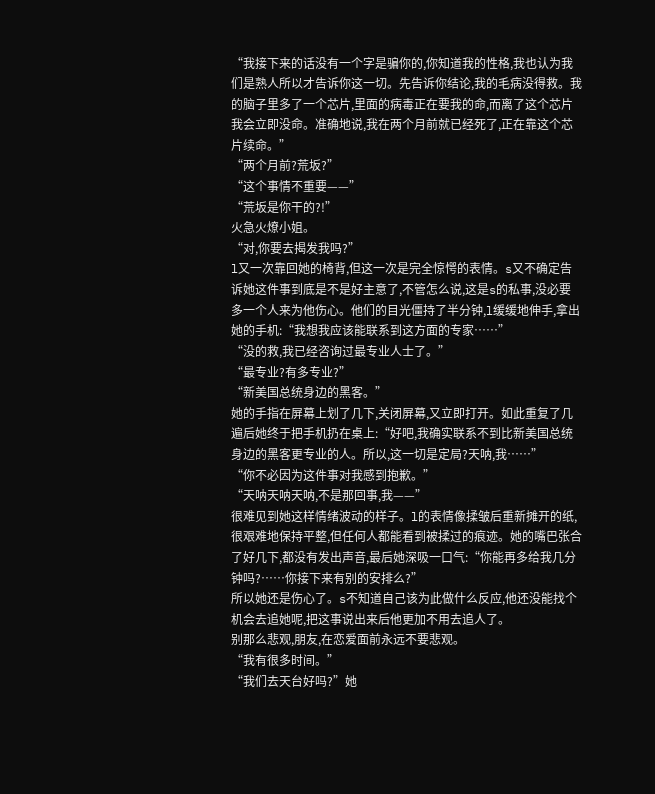“我接下来的话没有一个字是骗你的,你知道我的性格,我也认为我们是熟人所以才告诉你这一切。先告诉你结论,我的毛病没得救。我的脑子里多了一个芯片,里面的病毒正在要我的命,而离了这个芯片我会立即没命。准确地说,我在两个月前就已经死了,正在靠这个芯片续命。”
“两个月前?荒坂?”
“这个事情不重要——”
“荒坂是你干的?!”
火急火燎小姐。
“对,你要去揭发我吗?”
l又一次靠回她的椅背,但这一次是完全惊愕的表情。s又不确定告诉她这件事到底是不是好主意了,不管怎么说,这是s的私事,没必要多一个人来为他伤心。他们的目光僵持了半分钟,l缓缓地伸手,拿出她的手机:“我想我应该能联系到这方面的专家……”
“没的救,我已经咨询过最专业人士了。”
“最专业?有多专业?”
“新美国总统身边的黑客。”
她的手指在屏幕上划了几下,关闭屏幕,又立即打开。如此重复了几遍后她终于把手机扔在桌上:“好吧,我确实联系不到比新美国总统身边的黑客更专业的人。所以,这一切是定局?天呐,我……”
“你不必因为这件事对我感到抱歉。”
“天呐天呐天呐,不是那回事,我——”
很难见到她这样情绪波动的样子。l的表情像揉皱后重新摊开的纸,很艰难地保持平整,但任何人都能看到被揉过的痕迹。她的嘴巴张合了好几下,都没有发出声音,最后她深吸一口气:“你能再多给我几分钟吗?……你接下来有别的安排么?”
所以她还是伤心了。s不知道自己该为此做什么反应,他还没能找个机会去追她呢,把这事说出来后他更加不用去追人了。
别那么悲观,朋友,在恋爱面前永远不要悲观。
“我有很多时间。”
“我们去天台好吗?”她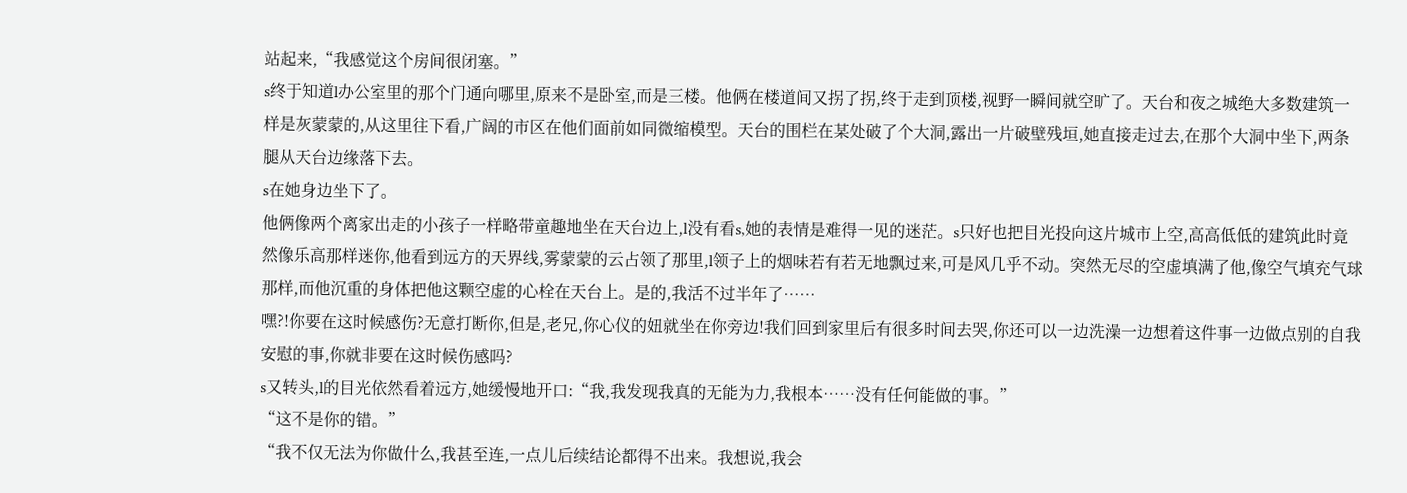站起来,“我感觉这个房间很闭塞。”
s终于知道l办公室里的那个门通向哪里,原来不是卧室,而是三楼。他俩在楼道间又拐了拐,终于走到顶楼,视野一瞬间就空旷了。天台和夜之城绝大多数建筑一样是灰蒙蒙的,从这里往下看,广阔的市区在他们面前如同微缩模型。天台的围栏在某处破了个大洞,露出一片破壁残垣,她直接走过去,在那个大洞中坐下,两条腿从天台边缘落下去。
s在她身边坐下了。
他俩像两个离家出走的小孩子一样略带童趣地坐在天台边上,l没有看s,她的表情是难得一见的迷茫。s只好也把目光投向这片城市上空,高高低低的建筑此时竟然像乐高那样迷你,他看到远方的天界线,雾蒙蒙的云占领了那里,l领子上的烟味若有若无地飘过来,可是风几乎不动。突然无尽的空虚填满了他,像空气填充气球那样,而他沉重的身体把他这颗空虚的心栓在天台上。是的,我活不过半年了……
嘿?!你要在这时候感伤?无意打断你,但是,老兄,你心仪的妞就坐在你旁边!我们回到家里后有很多时间去哭,你还可以一边洗澡一边想着这件事一边做点别的自我安慰的事,你就非要在这时候伤感吗?
s又转头,l的目光依然看着远方,她缓慢地开口:“我,我发现我真的无能为力,我根本……没有任何能做的事。”
“这不是你的错。”
“我不仅无法为你做什么,我甚至连,一点儿后续结论都得不出来。我想说,我会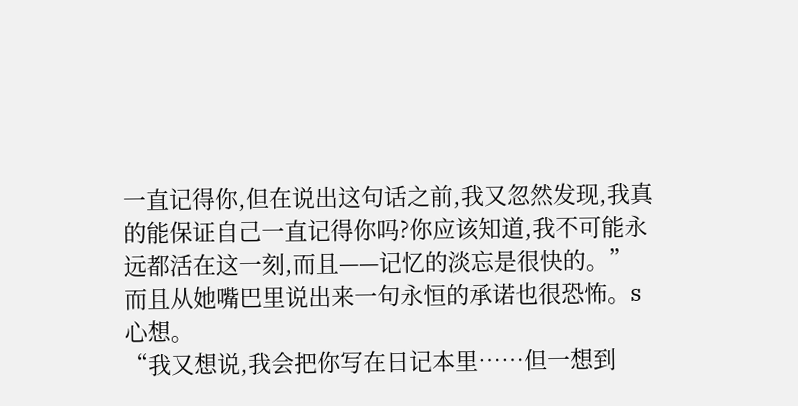一直记得你,但在说出这句话之前,我又忽然发现,我真的能保证自己一直记得你吗?你应该知道,我不可能永远都活在这一刻,而且——记忆的淡忘是很快的。”
而且从她嘴巴里说出来一句永恒的承诺也很恐怖。s心想。
“我又想说,我会把你写在日记本里……但一想到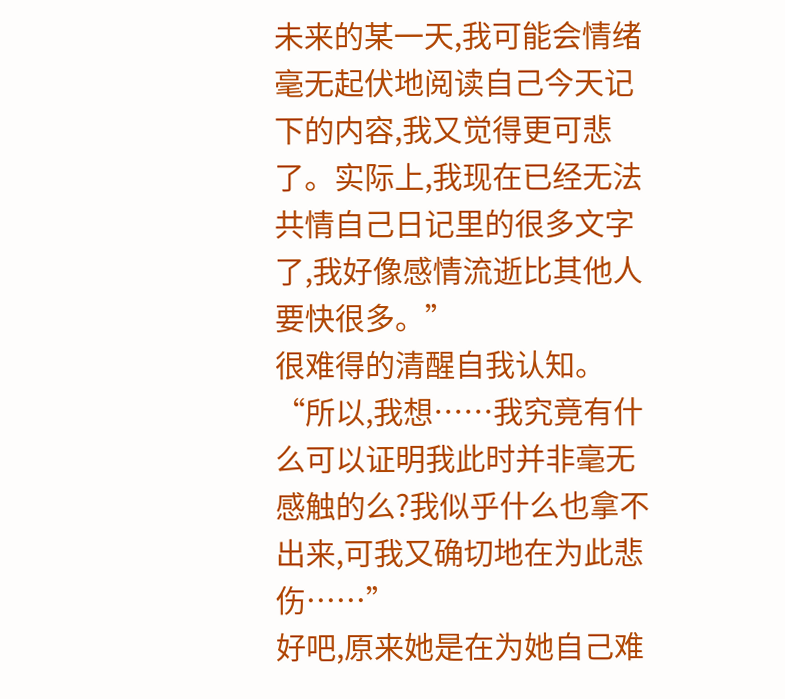未来的某一天,我可能会情绪毫无起伏地阅读自己今天记下的内容,我又觉得更可悲了。实际上,我现在已经无法共情自己日记里的很多文字了,我好像感情流逝比其他人要快很多。”
很难得的清醒自我认知。
“所以,我想……我究竟有什么可以证明我此时并非毫无感触的么?我似乎什么也拿不出来,可我又确切地在为此悲伤……”
好吧,原来她是在为她自己难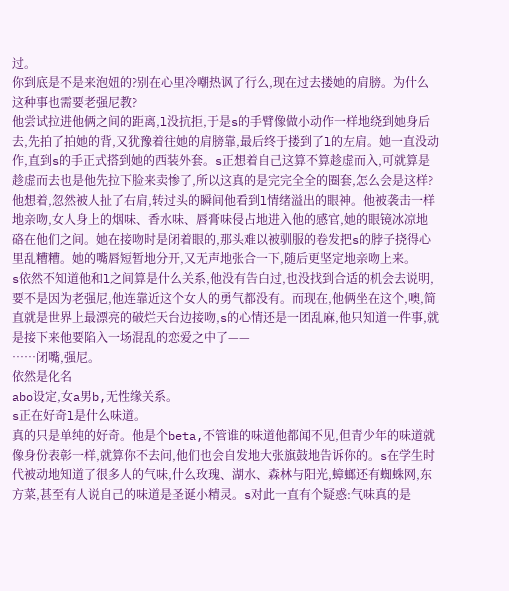过。
你到底是不是来泡妞的?别在心里冷嘲热讽了行么,现在过去搂她的肩膀。为什么这种事也需要老强尼教?
他尝试拉进他俩之间的距离,l没抗拒,于是s的手臂像做小动作一样地绕到她身后去,先拍了拍她的背,又犹豫着往她的肩膀靠,最后终于搂到了l的左肩。她一直没动作,直到s的手正式搭到她的西装外套。s正想着自己这算不算趁虚而入,可就算是趁虚而去也是他先拉下脸来卖惨了,所以这真的是完完全全的圈套,怎么会是这样?
他想着,忽然被人扯了右肩,转过头的瞬间他看到l情绪溢出的眼神。他被袭击一样地亲吻,女人身上的烟味、香水味、唇膏味侵占地进入他的感官,她的眼镜冰凉地硌在他们之间。她在接吻时是闭着眼的,那头难以被驯服的卷发把s的脖子挠得心里乱糟糟。她的嘴唇短暂地分开,又无声地张合一下,随后更坚定地亲吻上来。
s依然不知道他和l之间算是什么关系,他没有告白过,也没找到合适的机会去说明,要不是因为老强尼,他连靠近这个女人的勇气都没有。而现在,他俩坐在这个,噢,简直就是世界上最漂亮的破烂天台边接吻,s的心情还是一团乱麻,他只知道一件事,就是接下来他要陷入一场混乱的恋爱之中了——
……闭嘴,强尼。
依然是化名
abo设定,女a男b,无性缘关系。
s正在好奇l是什么味道。
真的只是单纯的好奇。他是个beta,不管谁的味道他都闻不见,但青少年的味道就像身份表彰一样,就算你不去问,他们也会自发地大张旗鼓地告诉你的。s在学生时代被动地知道了很多人的气味,什么玫瑰、湖水、森林与阳光,蟑螂还有蜘蛛网,东方菜,甚至有人说自己的味道是圣诞小精灵。s对此一直有个疑惑:气味真的是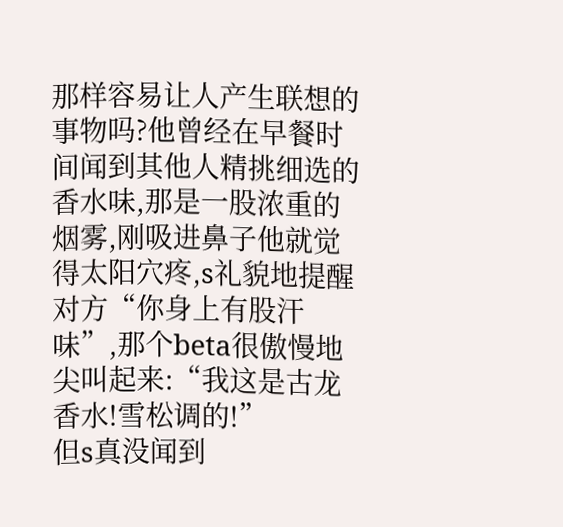那样容易让人产生联想的事物吗?他曾经在早餐时间闻到其他人精挑细选的香水味,那是一股浓重的烟雾,刚吸进鼻子他就觉得太阳穴疼,s礼貌地提醒对方“你身上有股汗味”,那个beta很傲慢地尖叫起来:“我这是古龙香水!雪松调的!”
但s真没闻到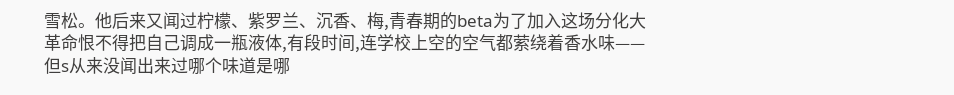雪松。他后来又闻过柠檬、紫罗兰、沉香、梅,青春期的beta为了加入这场分化大革命恨不得把自己调成一瓶液体,有段时间,连学校上空的空气都萦绕着香水味——但s从来没闻出来过哪个味道是哪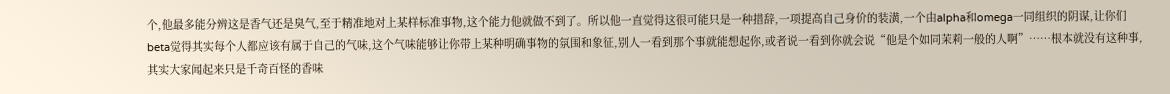个,他最多能分辨这是香气还是臭气,至于精准地对上某样标准事物,这个能力他就做不到了。所以他一直觉得这很可能只是一种措辞,一项提高自己身价的装潢,一个由alpha和omega一同组织的阴谋,让你们beta觉得其实每个人都应该有属于自己的气味,这个气味能够让你带上某种明确事物的氛围和象征,别人一看到那个事就能想起你,或者说一看到你就会说“他是个如同茉莉一般的人啊”……根本就没有这种事,其实大家闻起来只是千奇百怪的香味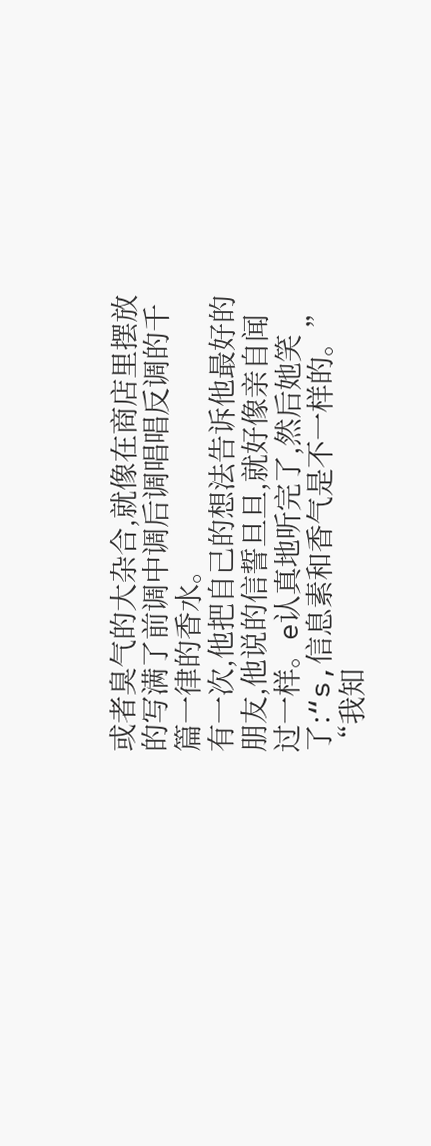或者臭气的大杂合,就像在商店里摆放的写满了前调中调后调唱唱反调的千篇一律的香水。
有一次,他把自己的想法告诉他最好的朋友,他说的信誓旦旦,就好像亲自闻过一样。e认真地听完了,然后她笑了:“s,信息素和香气是不一样的。”
“我知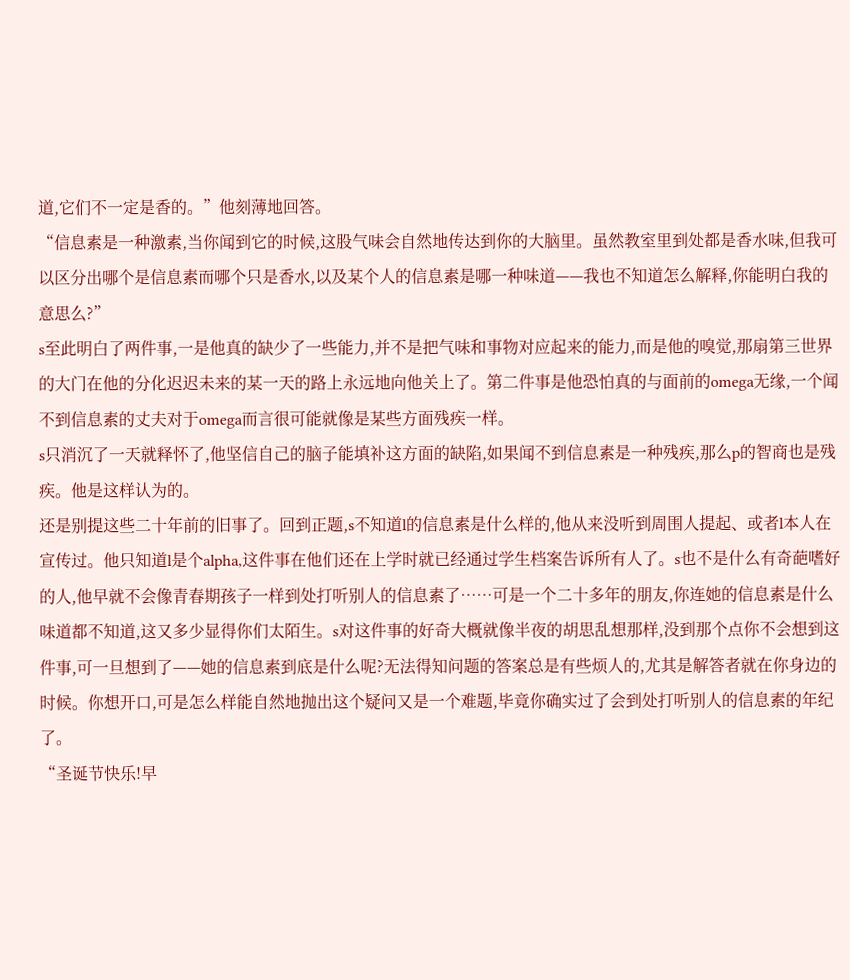道,它们不一定是香的。”他刻薄地回答。
“信息素是一种激素,当你闻到它的时候,这股气味会自然地传达到你的大脑里。虽然教室里到处都是香水味,但我可以区分出哪个是信息素而哪个只是香水,以及某个人的信息素是哪一种味道——我也不知道怎么解释,你能明白我的意思么?”
s至此明白了两件事,一是他真的缺少了一些能力,并不是把气味和事物对应起来的能力,而是他的嗅觉,那扇第三世界的大门在他的分化迟迟未来的某一天的路上永远地向他关上了。第二件事是他恐怕真的与面前的omega无缘,一个闻不到信息素的丈夫对于omega而言很可能就像是某些方面残疾一样。
s只消沉了一天就释怀了,他坚信自己的脑子能填补这方面的缺陷,如果闻不到信息素是一种残疾,那么p的智商也是残疾。他是这样认为的。
还是别提这些二十年前的旧事了。回到正题,s不知道l的信息素是什么样的,他从来没听到周围人提起、或者l本人在宣传过。他只知道l是个alpha,这件事在他们还在上学时就已经通过学生档案告诉所有人了。s也不是什么有奇葩嗜好的人,他早就不会像青春期孩子一样到处打听别人的信息素了……可是一个二十多年的朋友,你连她的信息素是什么味道都不知道,这又多少显得你们太陌生。s对这件事的好奇大概就像半夜的胡思乱想那样,没到那个点你不会想到这件事,可一旦想到了——她的信息素到底是什么呢?无法得知问题的答案总是有些烦人的,尤其是解答者就在你身边的时候。你想开口,可是怎么样能自然地抛出这个疑问又是一个难题,毕竟你确实过了会到处打听别人的信息素的年纪了。
“圣诞节快乐!早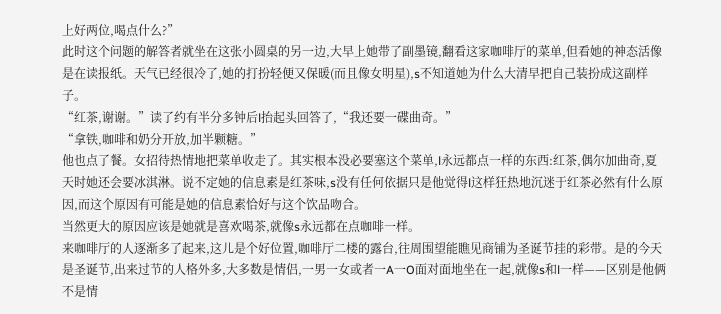上好两位,喝点什么?”
此时这个问题的解答者就坐在这张小圆桌的另一边,大早上她带了副墨镜,翻看这家咖啡厅的菜单,但看她的神态活像是在读报纸。天气已经很冷了,她的打扮轻便又保暖(而且像女明星),s不知道她为什么大清早把自己装扮成这副样子。
“红茶,谢谢。”读了约有半分多钟后l抬起头回答了,“我还要一碟曲奇。”
“拿铁,咖啡和奶分开放,加半颗糖。”
他也点了餐。女招待热情地把菜单收走了。其实根本没必要塞这个菜单,l永远都点一样的东西:红茶,偶尔加曲奇,夏天时她还会要冰淇淋。说不定她的信息素是红茶味,s没有任何依据只是他觉得l这样狂热地沉迷于红茶必然有什么原因,而这个原因有可能是她的信息素恰好与这个饮品吻合。
当然更大的原因应该是她就是喜欢喝茶,就像s永远都在点咖啡一样。
来咖啡厅的人逐渐多了起来,这儿是个好位置,咖啡厅二楼的露台,往周围望能瞧见商铺为圣诞节挂的彩带。是的今天是圣诞节,出来过节的人格外多,大多数是情侣,一男一女或者一A一O面对面地坐在一起,就像s和l一样——区别是他俩不是情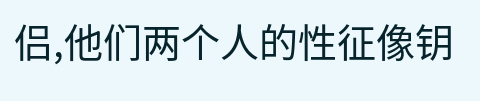侣,他们两个人的性征像钥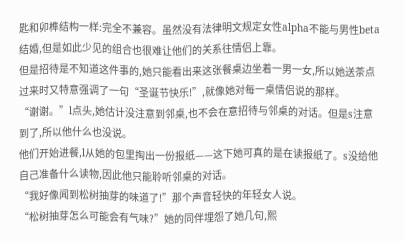匙和卯榫结构一样:完全不兼容。虽然没有法律明文规定女性alpha不能与男性beta结婚,但是如此少见的组合也很难让他们的关系往情侣上靠。
但是招待是不知道这件事的,她只能看出来这张餐桌边坐着一男一女,所以她送茶点过来时又特意强调了一句“圣诞节快乐!”,就像她对每一桌情侣说的那样。
“谢谢。”l点头,她估计没注意到邻桌,也不会在意招待与邻桌的对话。但是s注意到了,所以他什么也没说。
他们开始进餐,l从她的包里掏出一份报纸——这下她可真的是在读报纸了。s没给他自己准备什么读物,因此他只能聆听邻桌的对话。
“我好像闻到松树抽芽的味道了!”那个声音轻快的年轻女人说。
“松树抽芽怎么可能会有气味?”她的同伴埋怨了她几句,熙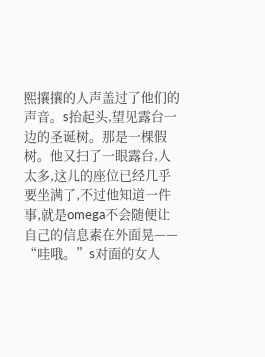熙攘攘的人声盖过了他们的声音。s抬起头,望见露台一边的圣诞树。那是一棵假树。他又扫了一眼露台,人太多,这儿的座位已经几乎要坐满了,不过他知道一件事,就是omega不会随便让自己的信息素在外面晃——
“哇哦。”s对面的女人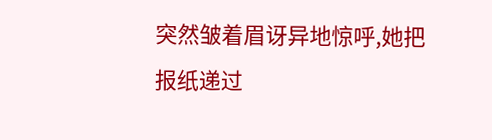突然皱着眉讶异地惊呼,她把报纸递过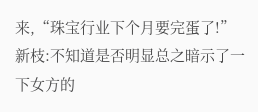来,“珠宝行业下个月要完蛋了!”
新枝:不知道是否明显总之暗示了一下女方的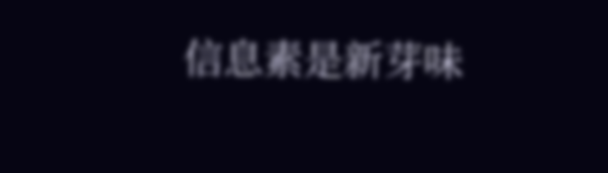信息素是新芽味